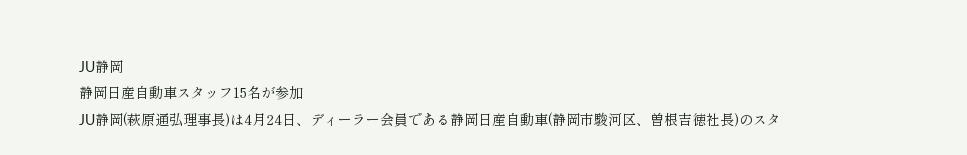JU静岡
静岡日産自動車スタッフ15名が参加
JU静岡(萩原通弘理事長)は4月24日、ディーラー会員である静岡日産自動車(静岡市駿河区、曽根吉徳社長)のスタ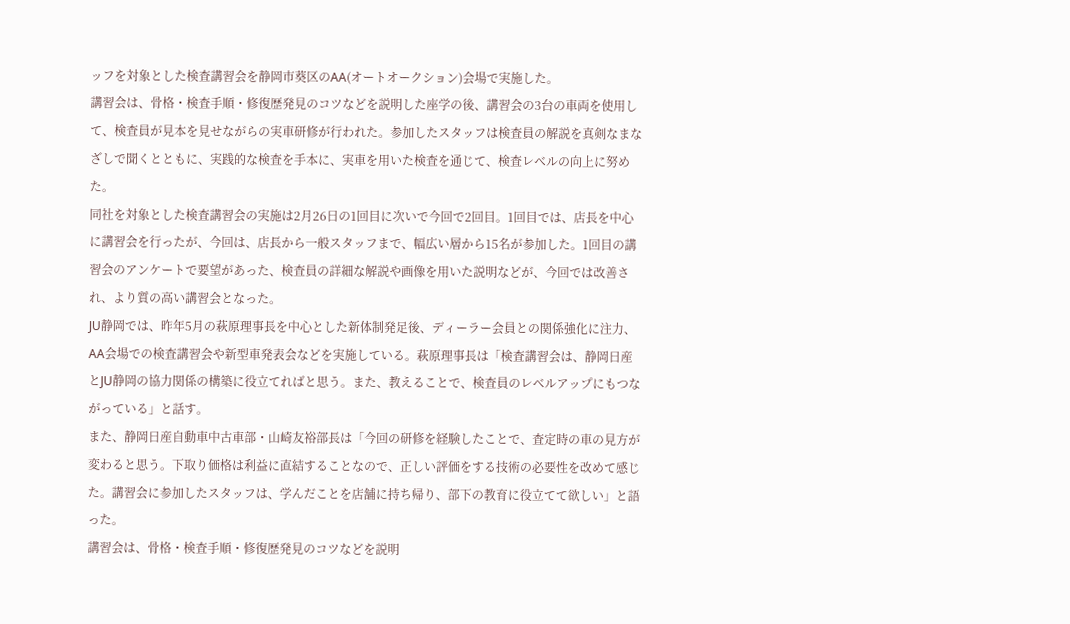ッフを対象とした検査講習会を静岡市葵区のAA(オートオークション)会場で実施した。
講習会は、骨格・検査手順・修復歴発見のコツなどを説明した座学の後、講習会の3台の車両を使用して、検査員が見本を見せながらの実車研修が行われた。参加したスタッフは検査員の解説を真剣なまなざしで聞くとともに、実践的な検査を手本に、実車を用いた検査を通じて、検査レベルの向上に努めた。
同社を対象とした検査講習会の実施は2月26日の1回目に次いで今回で2回目。1回目では、店長を中心に講習会を行ったが、今回は、店長から一般スタッフまで、幅広い層から15名が参加した。1回目の講習会のアンケートで要望があった、検査員の詳細な解説や画像を用いた説明などが、今回では改善され、より質の高い講習会となった。
JU静岡では、昨年5月の萩原理事長を中心とした新体制発足後、ディーラー会員との関係強化に注力、AA会場での検査講習会や新型車発表会などを実施している。萩原理事長は「検査講習会は、静岡日産とJU静岡の協力関係の構築に役立てればと思う。また、教えることで、検査員のレベルアップにもつながっている」と話す。
また、静岡日産自動車中古車部・山崎友裕部長は「今回の研修を経験したことで、査定時の車の見方が変わると思う。下取り価格は利益に直結することなので、正しい評価をする技術の必要性を改めて感じた。講習会に参加したスタッフは、学んだことを店舗に持ち帰り、部下の教育に役立てて欲しい」と語った。
講習会は、骨格・検査手順・修復歴発見のコツなどを説明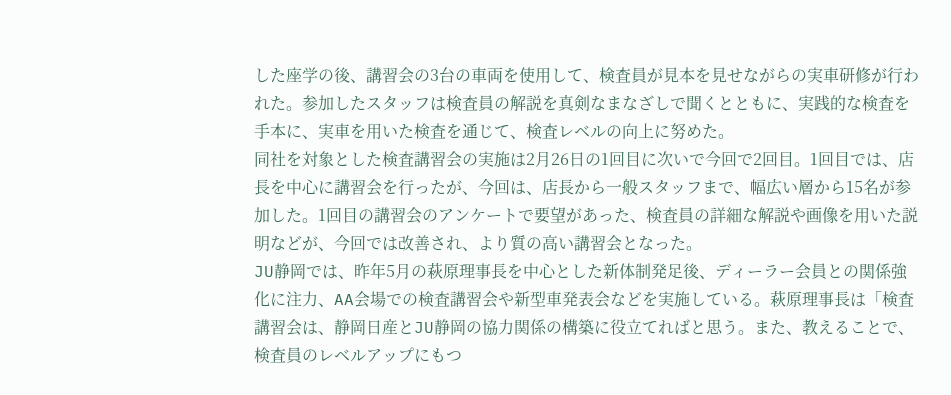した座学の後、講習会の3台の車両を使用して、検査員が見本を見せながらの実車研修が行われた。参加したスタッフは検査員の解説を真剣なまなざしで聞くとともに、実践的な検査を手本に、実車を用いた検査を通じて、検査レベルの向上に努めた。
同社を対象とした検査講習会の実施は2月26日の1回目に次いで今回で2回目。1回目では、店長を中心に講習会を行ったが、今回は、店長から一般スタッフまで、幅広い層から15名が参加した。1回目の講習会のアンケートで要望があった、検査員の詳細な解説や画像を用いた説明などが、今回では改善され、より質の高い講習会となった。
JU静岡では、昨年5月の萩原理事長を中心とした新体制発足後、ディーラー会員との関係強化に注力、AA会場での検査講習会や新型車発表会などを実施している。萩原理事長は「検査講習会は、静岡日産とJU静岡の協力関係の構築に役立てればと思う。また、教えることで、検査員のレベルアップにもつ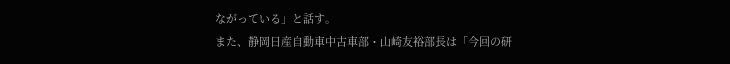ながっている」と話す。
また、静岡日産自動車中古車部・山崎友裕部長は「今回の研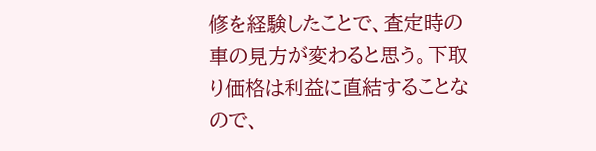修を経験したことで、査定時の車の見方が変わると思う。下取り価格は利益に直結することなので、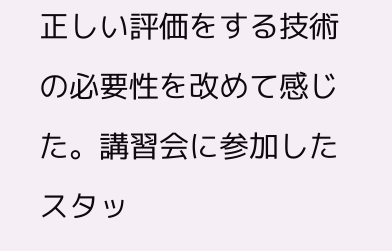正しい評価をする技術の必要性を改めて感じた。講習会に参加したスタッ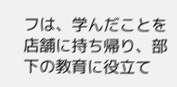フは、学んだことを店舗に持ち帰り、部下の教育に役立て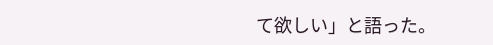て欲しい」と語った。